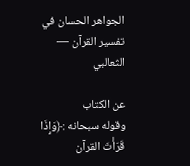الجواهر الحسان في تفسير القرآن — الثعالبي

عن الكتاب
وقوله سبحانه :﴿وَإِذَا قَرَأْتَ القرآن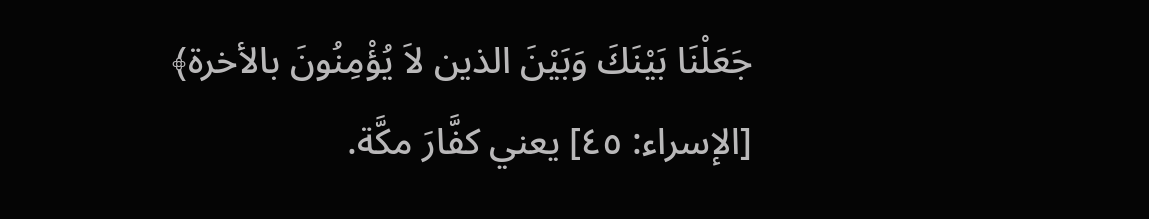جَعَلْنَا بَيْنَكَ وَبَيْنَ الذين لاَ يُؤْمِنُونَ بالأخرة﴾ [الإسراء: ٤٥] يعني كفَّارَ مكَّة.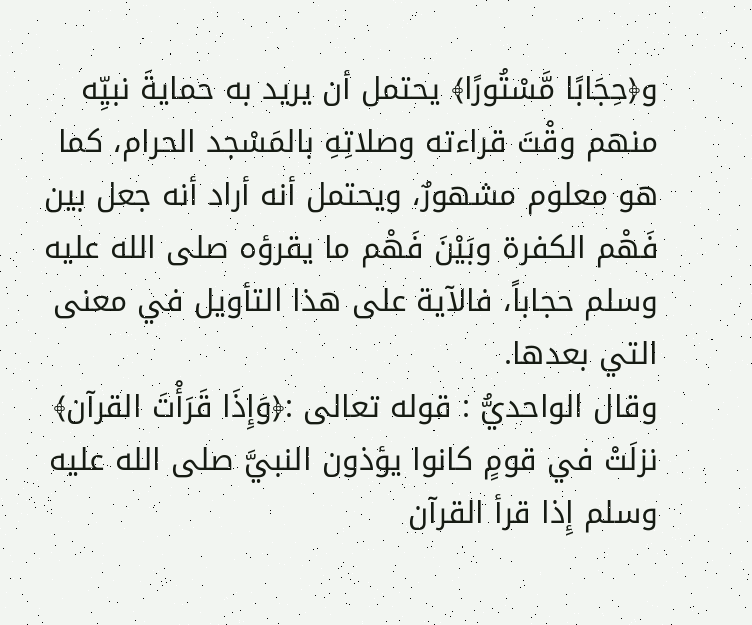و﴿حِجَابًا مَّسْتُورًا﴾ يحتمل أن يريد به حمايةَ نبيِّه منهم وقْتَ قراءته وصلاتِهِ بالمَسْجد الحرام، كما هو معلوم مشهورٌ، ويحتمل أنه أراد أنه جعل بين فَهْم الكفرة وبَيْنَ فَهْم ما يقرؤه صلى الله عليه وسلم حجاباً، فالآية على هذا التأويل في معنى التي بعدها.
وقال الواحديُّ : قوله تعالى :﴿وَإِذَا قَرَأْتَ القرآن﴾ نزلَتْ في قومٍ كانوا يؤذون النبيَّ صلى الله عليه وسلم إِذا قرأ القرآن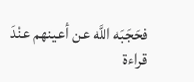فحَجَبَه اللَّه عن أعينهم عنْدَ قراءة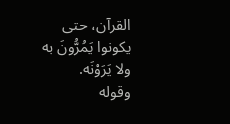القرآن، حتى يكونوا يَمُرُّونَ به ولا يَرَوْنَه.
وقوله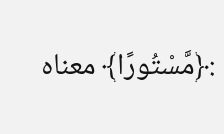:﴿مَّسْتُورًا﴾ معناه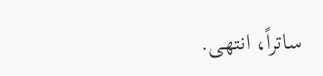ساتراً، انتهى.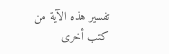تفسير هذه الآية من كتب أخرى